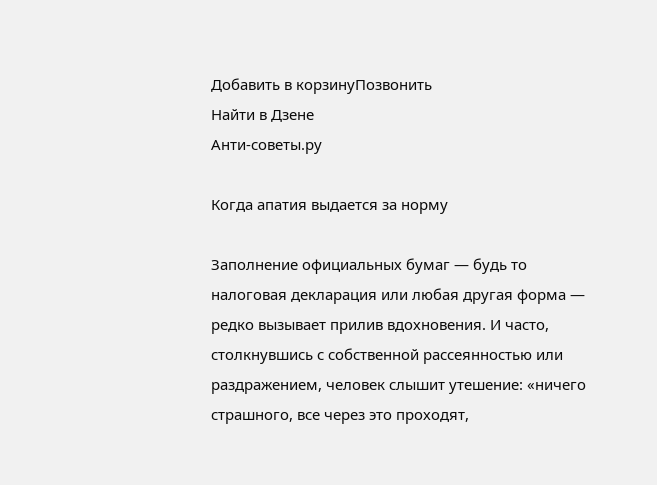Добавить в корзинуПозвонить
Найти в Дзене
Анти-советы.ру

Когда апатия выдается за норму

Заполнение официальных бумаг — будь то налоговая декларация или любая другая форма — редко вызывает прилив вдохновения. И часто, столкнувшись с собственной рассеянностью или раздражением, человек слышит утешение: «ничего страшного, все через это проходят,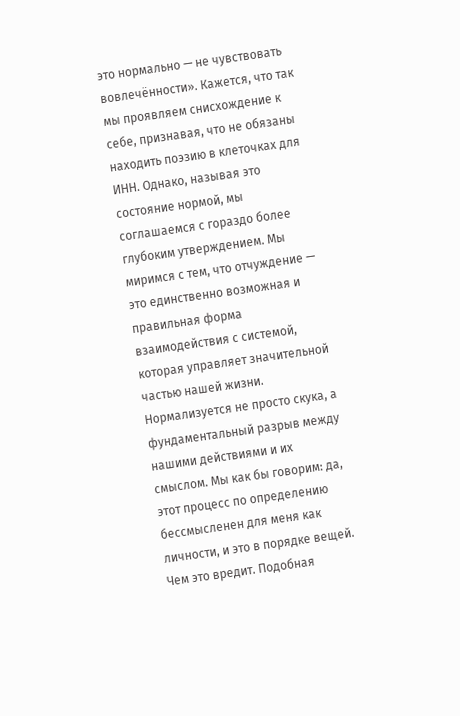это нормально — не чувствовать вовлечённости». Кажется, что так мы проявляем снисхождение к себе, признавая, что не обязаны находить поэзию в клеточках для ИНН. Однако, называя это состояние нормой, мы соглашаемся с гораздо более глубоким утверждением. Мы миримся с тем, что отчуждение — это единственно возможная и правильная форма взаимодействия с системой, которая управляет значительной частью нашей жизни. Нормализуется не просто скука, а фундаментальный разрыв между нашими действиями и их смыслом. Мы как бы говорим: да, этот процесс по определению бессмысленен для меня как личности, и это в порядке вещей. Чем это вредит. Подобная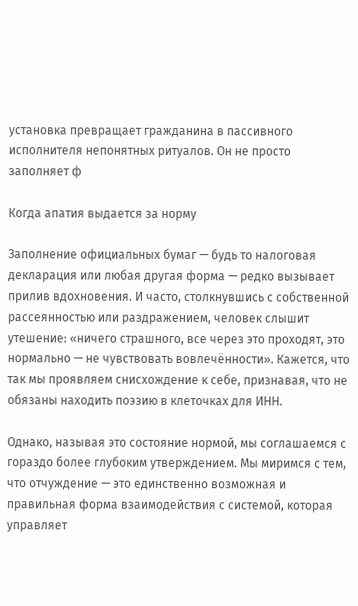установка превращает гражданина в пассивного исполнителя непонятных ритуалов. Он не просто заполняет ф

Когда апатия выдается за норму

Заполнение официальных бумаг — будь то налоговая декларация или любая другая форма — редко вызывает прилив вдохновения. И часто, столкнувшись с собственной рассеянностью или раздражением, человек слышит утешение: «ничего страшного, все через это проходят, это нормально — не чувствовать вовлечённости». Кажется, что так мы проявляем снисхождение к себе, признавая, что не обязаны находить поэзию в клеточках для ИНН.

Однако, называя это состояние нормой, мы соглашаемся с гораздо более глубоким утверждением. Мы миримся с тем, что отчуждение — это единственно возможная и правильная форма взаимодействия с системой, которая управляет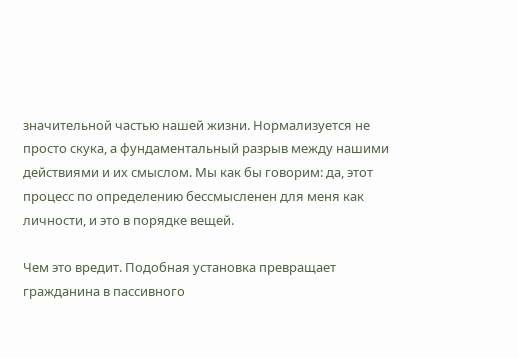значительной частью нашей жизни. Нормализуется не просто скука, а фундаментальный разрыв между нашими действиями и их смыслом. Мы как бы говорим: да, этот процесс по определению бессмысленен для меня как личности, и это в порядке вещей.

Чем это вредит. Подобная установка превращает гражданина в пассивного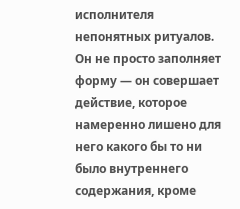исполнителя непонятных ритуалов. Он не просто заполняет форму — он совершает действие, которое намеренно лишено для него какого бы то ни было внутреннего содержания, кроме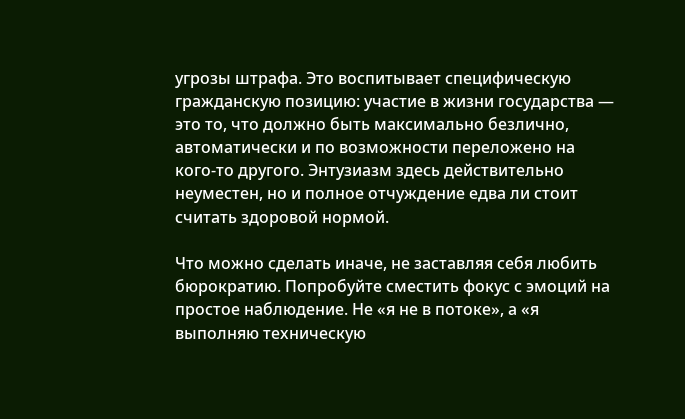угрозы штрафа. Это воспитывает специфическую гражданскую позицию: участие в жизни государства — это то, что должно быть максимально безлично, автоматически и по возможности переложено на кого-то другого. Энтузиазм здесь действительно неуместен, но и полное отчуждение едва ли стоит считать здоровой нормой.

Что можно сделать иначе, не заставляя себя любить бюрократию. Попробуйте сместить фокус с эмоций на простое наблюдение. Не «я не в потоке», а «я выполняю техническую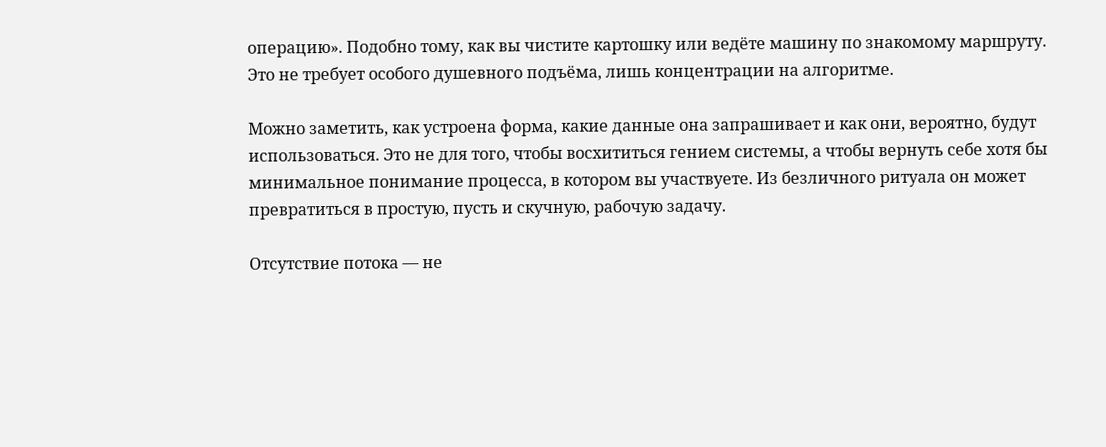операцию». Подобно тому, как вы чистите картошку или ведёте машину по знакомому маршруту. Это не требует особого душевного подъёма, лишь концентрации на алгоритме.

Можно заметить, как устроена форма, какие данные она запрашивает и как они, вероятно, будут использоваться. Это не для того, чтобы восхититься гением системы, а чтобы вернуть себе хотя бы минимальное понимание процесса, в котором вы участвуете. Из безличного ритуала он может превратиться в простую, пусть и скучную, рабочую задачу.

Отсутствие потока — не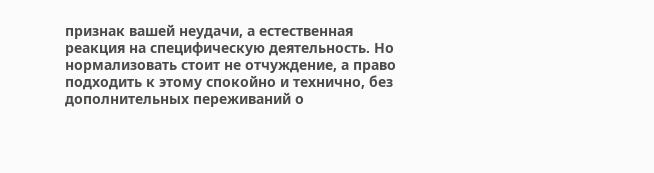признак вашей неудачи, а естественная реакция на специфическую деятельность. Но нормализовать стоит не отчуждение, а право подходить к этому спокойно и технично, без дополнительных переживаний о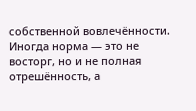собственной вовлечённости. Иногда норма — это не восторг, но и не полная отрешённость, а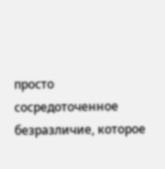просто сосредоточенное безразличие, которое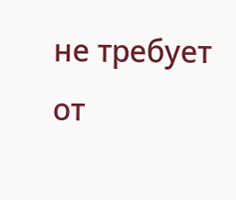не требует от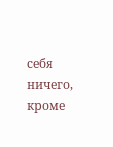себя ничего, кроме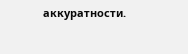аккуратности.